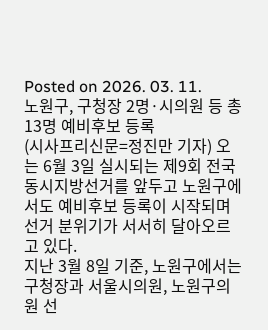Posted on 2026. 03. 11.
노원구, 구청장 2명·시의원 등 총13명 예비후보 등록
(시사프리신문=정진만 기자) 오는 6월 3일 실시되는 제9회 전국동시지방선거를 앞두고 노원구에서도 예비후보 등록이 시작되며 선거 분위기가 서서히 달아오르고 있다.
지난 3월 8일 기준, 노원구에서는 구청장과 서울시의원, 노원구의원 선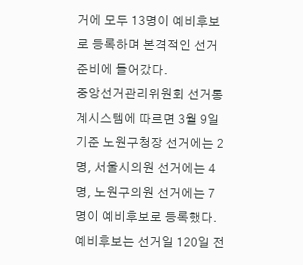거에 모두 13명이 예비후보로 등록하며 본격적인 선거 준비에 들어갔다.
중앙선거관리위원회 선거통계시스템에 따르면 3월 9일 기준 노원구청장 선거에는 2명, 서울시의원 선거에는 4명, 노원구의원 선거에는 7명이 예비후보로 등록했다.
예비후보는 선거일 120일 전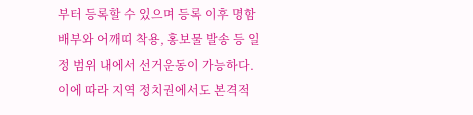부터 등록할 수 있으며 등록 이후 명함 배부와 어깨띠 착용, 홍보물 발송 등 일정 범위 내에서 선거운동이 가능하다. 이에 따라 지역 정치권에서도 본격적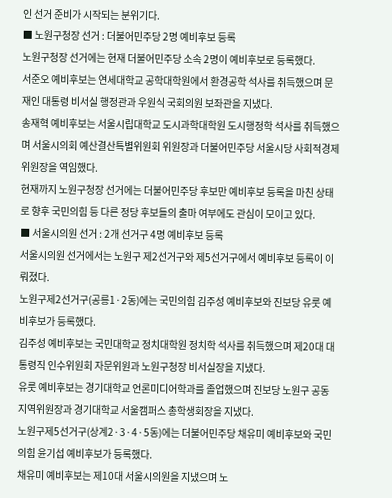인 선거 준비가 시작되는 분위기다.
■ 노원구청장 선거 : 더불어민주당 2명 예비후보 등록
노원구청장 선거에는 현재 더불어민주당 소속 2명이 예비후보로 등록했다.
서준오 예비후보는 연세대학교 공학대학원에서 환경공학 석사를 취득했으며 문재인 대통령 비서실 행정관과 우원식 국회의원 보좌관을 지냈다.
송재혁 예비후보는 서울시립대학교 도시과학대학원 도시행정학 석사를 취득했으며 서울시의회 예산결산특별위원회 위원장과 더불어민주당 서울시당 사회적경제위원장을 역임했다.
현재까지 노원구청장 선거에는 더불어민주당 후보만 예비후보 등록을 마친 상태로 향후 국민의힘 등 다른 정당 후보들의 출마 여부에도 관심이 모이고 있다.
■ 서울시의원 선거 : 2개 선거구 4명 예비후보 등록
서울시의원 선거에서는 노원구 제2선거구와 제5선거구에서 예비후보 등록이 이뤄졌다.
노원구제2선거구(공릉1·2동)에는 국민의힘 김주성 예비후보와 진보당 유룻 예비후보가 등록했다.
김주성 예비후보는 국민대학교 정치대학원 정치학 석사를 취득했으며 제20대 대통령직 인수위원회 자문위원과 노원구청장 비서실장을 지냈다.
유룻 예비후보는 경기대학교 언론미디어학과를 졸업했으며 진보당 노원구 공동지역위원장과 경기대학교 서울캠퍼스 총학생회장을 지냈다.
노원구제5선거구(상계2·3·4·5동)에는 더불어민주당 채유미 예비후보와 국민의힘 윤기섭 예비후보가 등록했다.
채유미 예비후보는 제10대 서울시의원을 지냈으며 노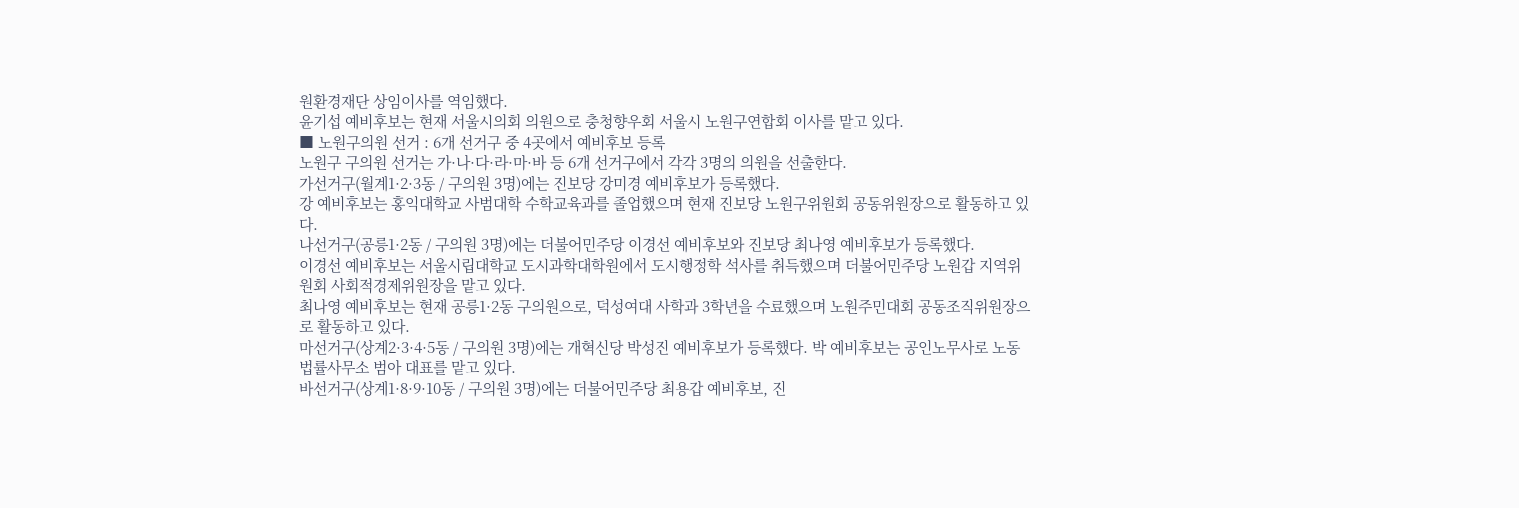원환경재단 상임이사를 역임했다.
윤기섭 예비후보는 현재 서울시의회 의원으로 충청향우회 서울시 노원구연합회 이사를 맡고 있다.
■ 노원구의원 선거 : 6개 선거구 중 4곳에서 예비후보 등록
노원구 구의원 선거는 가·나·다·라·마·바 등 6개 선거구에서 각각 3명의 의원을 선출한다.
가선거구(월계1·2·3동 / 구의원 3명)에는 진보당 강미경 예비후보가 등록했다.
강 예비후보는 홍익대학교 사범대학 수학교육과를 졸업했으며 현재 진보당 노원구위원회 공동위원장으로 활동하고 있다.
나선거구(공릉1·2동 / 구의원 3명)에는 더불어민주당 이경선 예비후보와 진보당 최나영 예비후보가 등록했다.
이경선 예비후보는 서울시립대학교 도시과학대학원에서 도시행정학 석사를 취득했으며 더불어민주당 노원갑 지역위원회 사회적경제위원장을 맡고 있다.
최나영 예비후보는 현재 공릉1·2동 구의원으로, 덕성여대 사학과 3학년을 수료했으며 노원주민대회 공동조직위원장으로 활동하고 있다.
마선거구(상계2·3·4·5동 / 구의원 3명)에는 개혁신당 박성진 예비후보가 등록했다. 박 예비후보는 공인노무사로 노동법률사무소 범아 대표를 맡고 있다.
바선거구(상계1·8·9·10동 / 구의원 3명)에는 더불어민주당 최용갑 예비후보, 진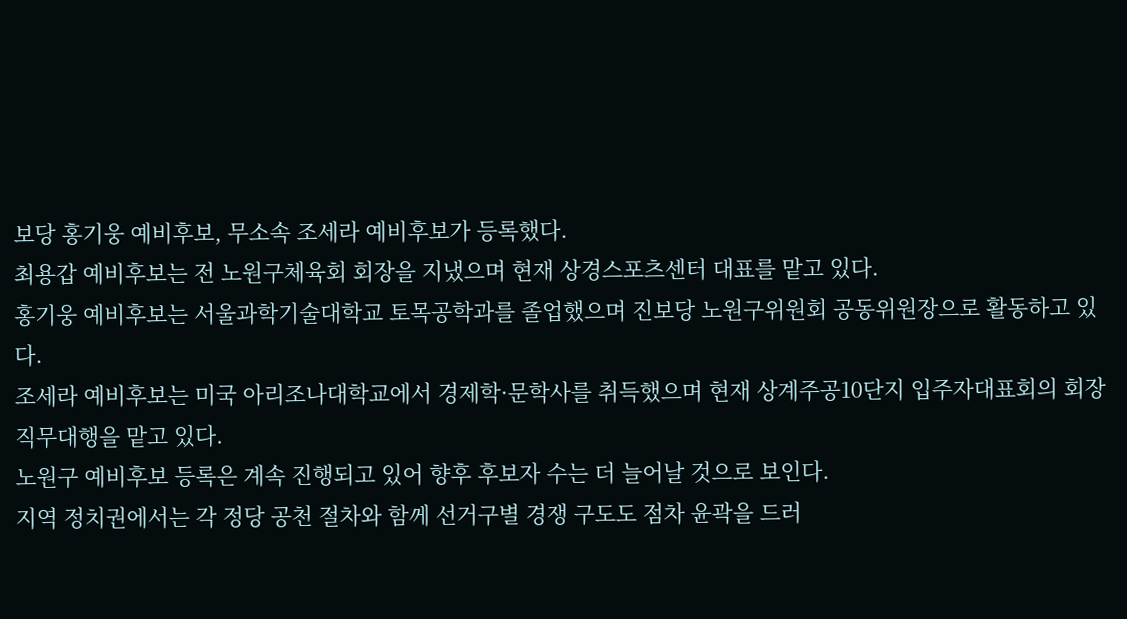보당 홍기웅 예비후보, 무소속 조세라 예비후보가 등록했다.
최용갑 예비후보는 전 노원구체육회 회장을 지냈으며 현재 상경스포츠센터 대표를 맡고 있다.
홍기웅 예비후보는 서울과학기술대학교 토목공학과를 졸업했으며 진보당 노원구위원회 공동위원장으로 활동하고 있다.
조세라 예비후보는 미국 아리조나대학교에서 경제학·문학사를 취득했으며 현재 상계주공10단지 입주자대표회의 회장 직무대행을 맡고 있다.
노원구 예비후보 등록은 계속 진행되고 있어 향후 후보자 수는 더 늘어날 것으로 보인다.
지역 정치권에서는 각 정당 공천 절차와 함께 선거구별 경쟁 구도도 점차 윤곽을 드러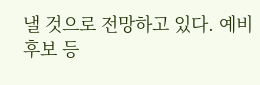낼 것으로 전망하고 있다. 예비후보 등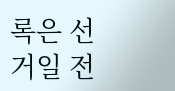록은 선거일 전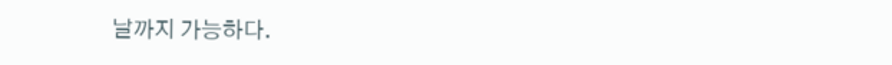날까지 가능하다.